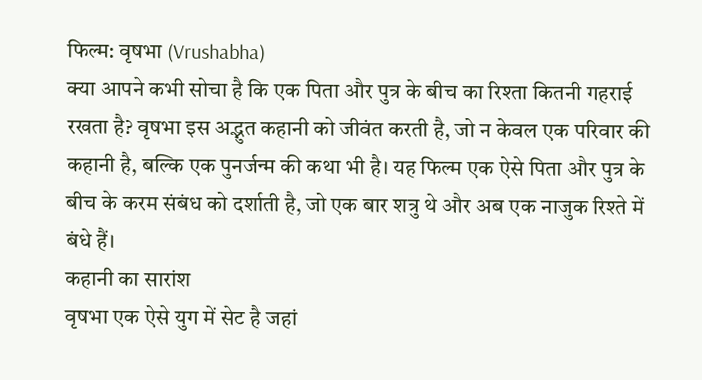फिल्म: वृषभा (Vrushabha)
क्या आपने कभी सोचा है कि एक पिता और पुत्र के बीच का रिश्ता कितनी गहराई रखता है? वृषभा इस अद्भुत कहानी को जीवंत करती है, जो न केवल एक परिवार की कहानी है, बल्कि एक पुनर्जन्म की कथा भी है। यह फिल्म एक ऐसे पिता और पुत्र के बीच के करम संबंध को दर्शाती है, जो एक बार शत्रु थे और अब एक नाजुक रिश्ते में बंधे हैं।
कहानी का सारांश
वृषभा एक ऐसे युग में सेट है जहां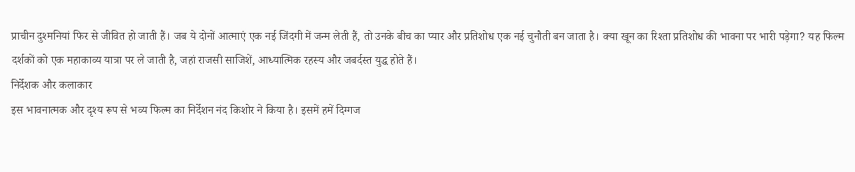प्राचीन दुश्मनियां फिर से जीवित हो जाती हैं। जब ये दोनों आत्माएं एक नई जिंदगी में जन्म लेती हैं, तो उनके बीच का प्यार और प्रतिशोध एक नई चुनौती बन जाता है। क्या खून का रिश्ता प्रतिशोध की भावना पर भारी पड़ेगा? यह फिल्म दर्शकों को एक महाकाव्य यात्रा पर ले जाती है, जहां राजसी साजिशें, आध्यात्मिक रहस्य और जबर्दस्त युद्ध होते हैं।
निर्देशक और कलाकार
इस भावनात्मक और दृश्य रूप से भव्य फिल्म का निर्देशन नंद किशोर ने किया है। इसमें हमें दिग्गज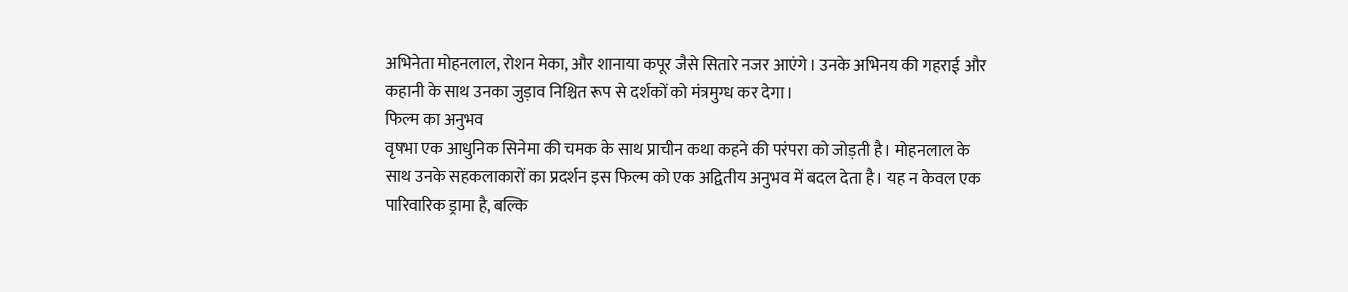अभिनेता मोहनलाल, रोशन मेका, और शानाया कपूर जैसे सितारे नजर आएंगे। उनके अभिनय की गहराई और कहानी के साथ उनका जुड़ाव निश्चित रूप से दर्शकों को मंत्रमुग्ध कर देगा।
फिल्म का अनुभव
वृषभा एक आधुनिक सिनेमा की चमक के साथ प्राचीन कथा कहने की परंपरा को जोड़ती है। मोहनलाल के साथ उनके सहकलाकारों का प्रदर्शन इस फिल्म को एक अद्वितीय अनुभव में बदल देता है। यह न केवल एक पारिवारिक ड्रामा है, बल्कि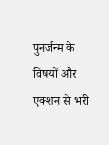पुनर्जन्म के विषयों और एक्शन से भरी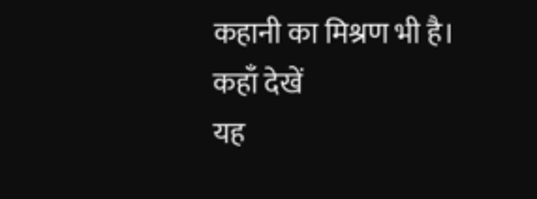कहानी का मिश्रण भी है।
कहाँ देखें
यह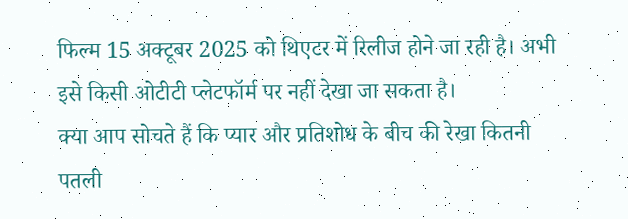फिल्म 15 अक्टूबर 2025 को थिएटर में रिलीज होने जा रही है। अभी इसे किसी ओटीटी प्लेटफॉर्म पर नहीं देखा जा सकता है।
क्या आप सोचते हैं कि प्यार और प्रतिशोध के बीच की रेखा कितनी पतली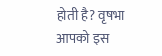होती है? वृषभा आपको इस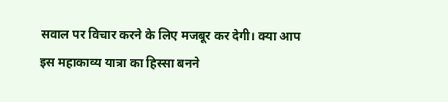सवाल पर विचार करने के लिए मजबूर कर देगी। क्या आप इस महाकाव्य यात्रा का हिस्सा बनने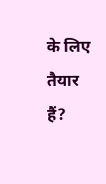के लिए तैयार हैं?